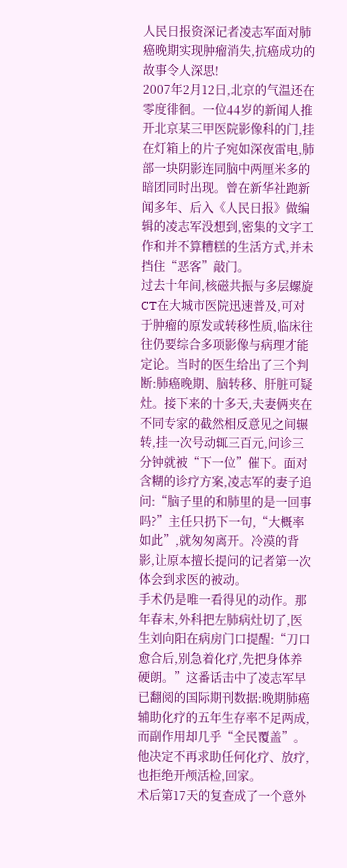人民日报资深记者凌志军面对肺癌晚期实现肿瘤消失,抗癌成功的故事令人深思!
2007年2月12日,北京的气温还在零度徘徊。一位44岁的新闻人推开北京某三甲医院影像科的门,挂在灯箱上的片子宛如深夜雷电,肺部一块阴影连同脑中两厘米多的暗团同时出现。曾在新华社跑新闻多年、后入《人民日报》做编辑的凌志军没想到,密集的文字工作和并不算糟糕的生活方式,并未挡住“恶客”敲门。
过去十年间,核磁共振与多层螺旋CT在大城市医院迅速普及,可对于肿瘤的原发或转移性质,临床往往仍要综合多项影像与病理才能定论。当时的医生给出了三个判断:肺癌晚期、脑转移、肝脏可疑灶。接下来的十多天,夫妻俩夹在不同专家的截然相反意见之间辗转,挂一次号动辄三百元,问诊三分钟就被“下一位”催下。面对含糊的诊疗方案,凌志军的妻子追问:“脑子里的和肺里的是一回事吗?”主任只扔下一句,“大概率如此”,就匆匆离开。冷漠的背影,让原本擅长提问的记者第一次体会到求医的被动。
手术仍是唯一看得见的动作。那年春末,外科把左肺病灶切了,医生刘向阳在病房门口提醒:“刀口愈合后,别急着化疗,先把身体养硬朗。”这番话击中了凌志军早已翻阅的国际期刊数据:晚期肺癌辅助化疗的五年生存率不足两成,而副作用却几乎“全民覆盖”。他决定不再求助任何化疗、放疗,也拒绝开颅活检,回家。
术后第17天的复查成了一个意外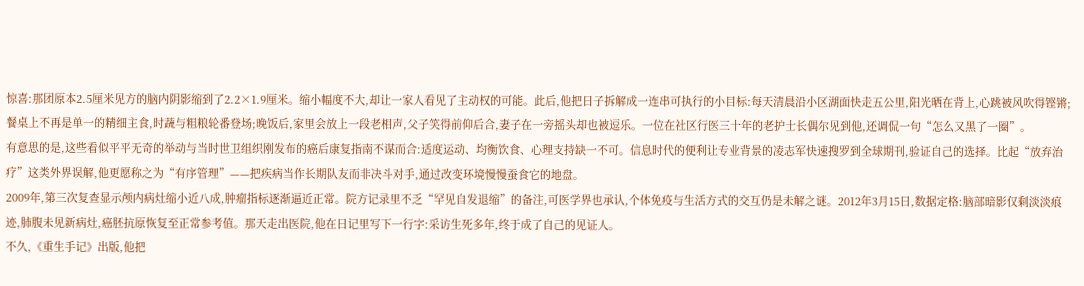惊喜:那团原本2.5厘米见方的脑内阴影缩到了2.2×1.9厘米。缩小幅度不大,却让一家人看见了主动权的可能。此后,他把日子拆解成一连串可执行的小目标:每天清晨沿小区湖面快走五公里,阳光晒在背上,心跳被风吹得铿锵;餐桌上不再是单一的精细主食,时蔬与粗粮轮番登场;晚饭后,家里会放上一段老相声,父子笑得前仰后合,妻子在一旁摇头却也被逗乐。一位在社区行医三十年的老护士长偶尔见到他,还调侃一句“怎么又黑了一圈”。
有意思的是,这些看似平平无奇的举动与当时世卫组织刚发布的癌后康复指南不谋而合:适度运动、均衡饮食、心理支持缺一不可。信息时代的便利让专业背景的凌志军快速搜罗到全球期刊,验证自己的选择。比起“放弃治疗”这类外界误解,他更愿称之为“有序管理”——把疾病当作长期队友而非决斗对手,通过改变环境慢慢蚕食它的地盘。
2009年,第三次复查显示颅内病灶缩小近八成,肿瘤指标逐渐逼近正常。院方记录里不乏“罕见自发退缩”的备注,可医学界也承认,个体免疫与生活方式的交互仍是未解之谜。2012年3月15日,数据定格:脑部暗影仅剩淡淡痕迹,肺腹未见新病灶,癌胚抗原恢复至正常参考值。那天走出医院,他在日记里写下一行字:采访生死多年,终于成了自己的见证人。
不久,《重生手记》出版,他把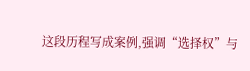这段历程写成案例,强调“选择权”与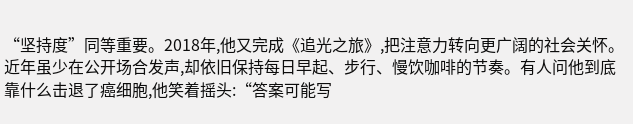“坚持度”同等重要。2018年,他又完成《追光之旅》,把注意力转向更广阔的社会关怀。近年虽少在公开场合发声,却依旧保持每日早起、步行、慢饮咖啡的节奏。有人问他到底靠什么击退了癌细胞,他笑着摇头:“答案可能写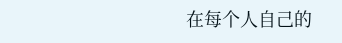在每个人自己的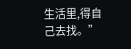生活里,得自己去找。”